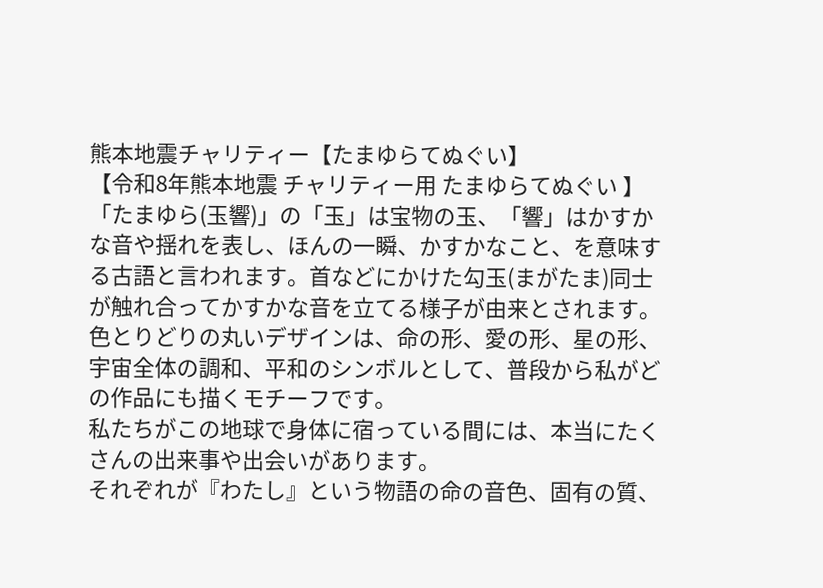熊本地震チャリティー【たまゆらてぬぐい】
【令和8年熊本地震 チャリティー用 たまゆらてぬぐい 】
「たまゆら(玉響)」の「玉」は宝物の玉、「響」はかすかな音や揺れを表し、ほんの一瞬、かすかなこと、を意味する古語と言われます。首などにかけた勾玉(まがたま)同士が触れ合ってかすかな音を立てる様子が由来とされます。
色とりどりの丸いデザインは、命の形、愛の形、星の形、宇宙全体の調和、平和のシンボルとして、普段から私がどの作品にも描くモチーフです。
私たちがこの地球で身体に宿っている間には、本当にたくさんの出来事や出会いがあります。
それぞれが『わたし』という物語の命の音色、固有の質、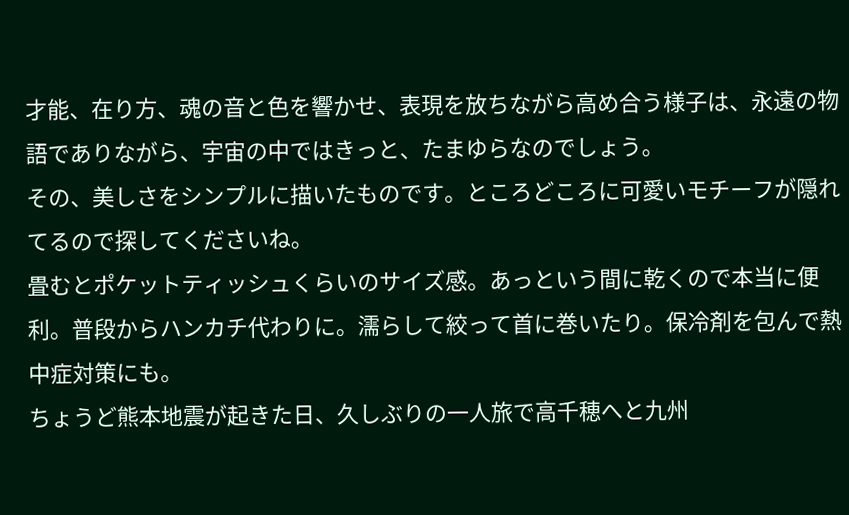才能、在り方、魂の音と色を響かせ、表現を放ちながら高め合う様子は、永遠の物語でありながら、宇宙の中ではきっと、たまゆらなのでしょう。
その、美しさをシンプルに描いたものです。ところどころに可愛いモチーフが隠れてるので探してくださいね。
畳むとポケットティッシュくらいのサイズ感。あっという間に乾くので本当に便利。普段からハンカチ代わりに。濡らして絞って首に巻いたり。保冷剤を包んで熱中症対策にも。
ちょうど熊本地震が起きた日、久しぶりの一人旅で高千穂へと九州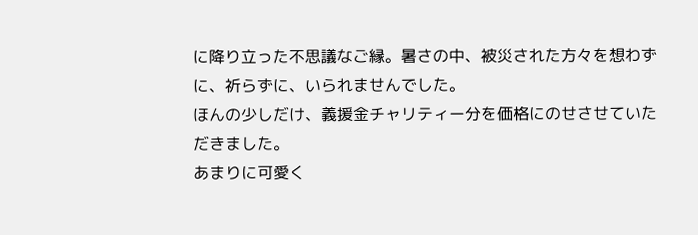に降り立った不思議なご縁。暑さの中、被災された方々を想わずに、祈らずに、いられませんでした。
ほんの少しだけ、義援金チャリティー分を価格にのせさせていただきました。
あまりに可愛く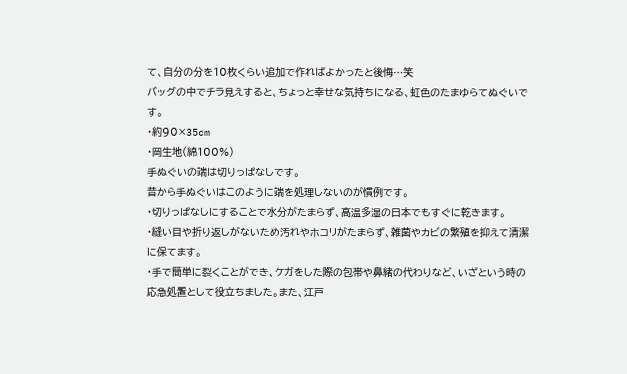て、自分の分を10枚くらい追加で作ればよかったと後悔…笑
バッグの中でチラ見えすると、ちょっと幸せな気持ちになる、虹色のたまゆらてぬぐいです。
・約90×35cm
・岡生地(綿100%)
手ぬぐいの端は切りっぱなしです。
昔から手ぬぐいはこのように端を処理しないのが慣例です。
・切りっぱなしにすることで水分がたまらず、高温多湿の日本でもすぐに乾きます。
・縫い目や折り返しがないため汚れやホコリがたまらず、雑菌やカビの繁殖を抑えて清潔に保てます。
・手で簡単に裂くことができ、ケガをした際の包帯や鼻緒の代わりなど、いざという時の応急処置として役立ちました。また、江戸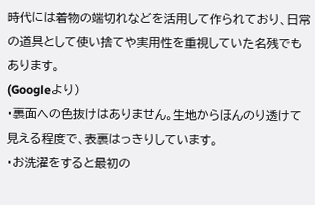時代には着物の端切れなどを活用して作られており、日常の道具として使い捨てや実用性を重視していた名残でもあります。
(Googleより)
・裏面への色抜けはありません。生地からほんのり透けて見える程度で、表裏はっきりしています。
・お洗濯をすると最初の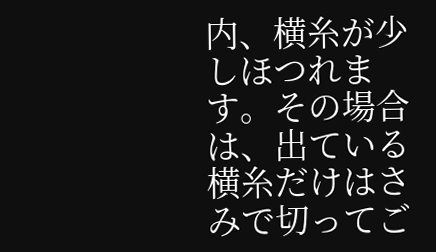内、横糸が少しほつれます。その場合は、出ている横糸だけはさみで切ってご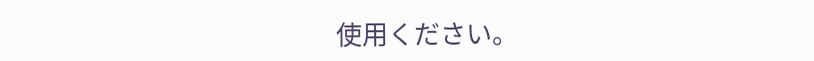使用ください。